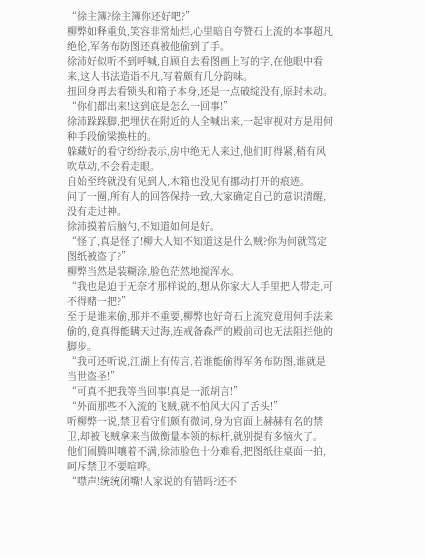“徐主簿?徐主簿你还好吧?”
柳弊如释重负,笑容非常灿烂,心里暗自夸赞石上流的本事超凡绝伦,军务布防图还真被他偷到了手。
徐沛好似听不到呼喊,自顾自去看图画上写的字,在他眼中看来,这人书法造诣不凡,写着颇有几分韵味。
扭回身再去看锁头和箱子本身,还是一点破绽没有,原封未动。
“你们都出来!这到底是怎么一回事!”
徐沛跺跺脚,把埋伏在附近的人全喊出来,一起审视对方是用何种手段偷梁换柱的。
躲藏好的看守纷纷表示,房中绝无人来过,他们盯得紧,稍有风吹草动,不会看走眼。
自始至终就没有见到人,木箱也没见有挪动打开的痕迹。
问了一圈,所有人的回答保持一致,大家确定自己的意识清醒,没有走过神。
徐沛摸着后脑勺,不知道如何是好。
“怪了,真是怪了!柳大人知不知道这是什么贼?你为何就笃定图纸被盗了?”
柳弊当然是装糊涂,脸色茫然地搅浑水。
“我也是迫于无奈才那样说的,想从你家大人手里把人带走,可不得赌一把?”
至于是谁来偷,那并不重要,柳弊也好奇石上流究竟用何手法来偷的,竟真得能瞒天过海,连戒备森严的殿前司也无法阻拦他的脚步。
“我可还听说,江湖上有传言,若谁能偷得军务布防图,谁就是当世盗圣!”
“可真不把我等当回事!真是一派胡言!”
“外面那些不入流的飞贼,就不怕风大闪了舌头!”
听柳弊一说,禁卫看守们颇有微词,身为官面上赫赫有名的禁卫,却被飞贼拿来当做衡量本领的标杆,就别提有多恼火了。
他们闹腾叫嚷着不满,徐沛脸色十分难看,把图纸往桌面一拍,呵斥禁卫不要喧哗。
“噤声!统统闭嘴!人家说的有错吗?还不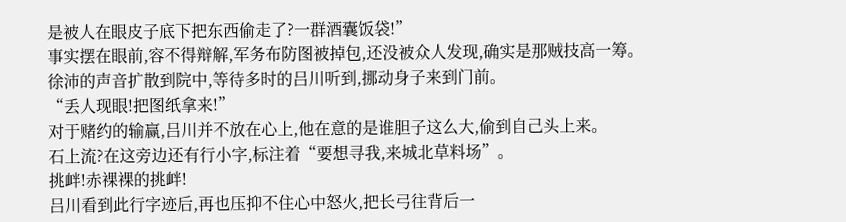是被人在眼皮子底下把东西偷走了?一群酒囊饭袋!”
事实摆在眼前,容不得辩解,军务布防图被掉包,还没被众人发现,确实是那贼技高一筹。
徐沛的声音扩散到院中,等待多时的吕川听到,挪动身子来到门前。
“丢人现眼!把图纸拿来!”
对于赌约的输赢,吕川并不放在心上,他在意的是谁胆子这么大,偷到自己头上来。
石上流?在这旁边还有行小字,标注着“要想寻我,来城北草料场”。
挑衅!赤裸裸的挑衅!
吕川看到此行字迹后,再也压抑不住心中怒火,把长弓往背后一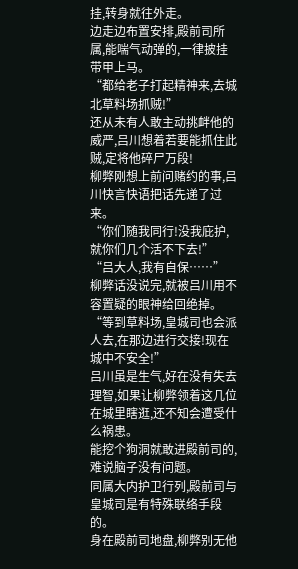挂,转身就往外走。
边走边布置安排,殿前司所属,能喘气动弹的,一律披挂带甲上马。
“都给老子打起精神来,去城北草料场抓贼!”
还从未有人敢主动挑衅他的威严,吕川想着若要能抓住此贼,定将他碎尸万段!
柳弊刚想上前问赌约的事,吕川快言快语把话先递了过来。
“你们随我同行!没我庇护,就你们几个活不下去!”
“吕大人,我有自保……”
柳弊话没说完,就被吕川用不容置疑的眼神给回绝掉。
“等到草料场,皇城司也会派人去,在那边进行交接!现在城中不安全!”
吕川虽是生气,好在没有失去理智,如果让柳弊领着这几位在城里瞎逛,还不知会遭受什么祸患。
能挖个狗洞就敢进殿前司的,难说脑子没有问题。
同属大内护卫行列,殿前司与皇城司是有特殊联络手段的。
身在殿前司地盘,柳弊别无他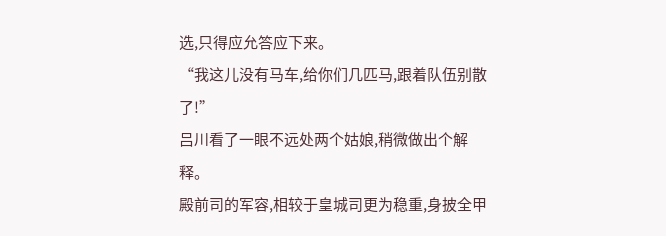选,只得应允答应下来。
“我这儿没有马车,给你们几匹马,跟着队伍别散了!”
吕川看了一眼不远处两个姑娘,稍微做出个解释。
殿前司的军容,相较于皇城司更为稳重,身披全甲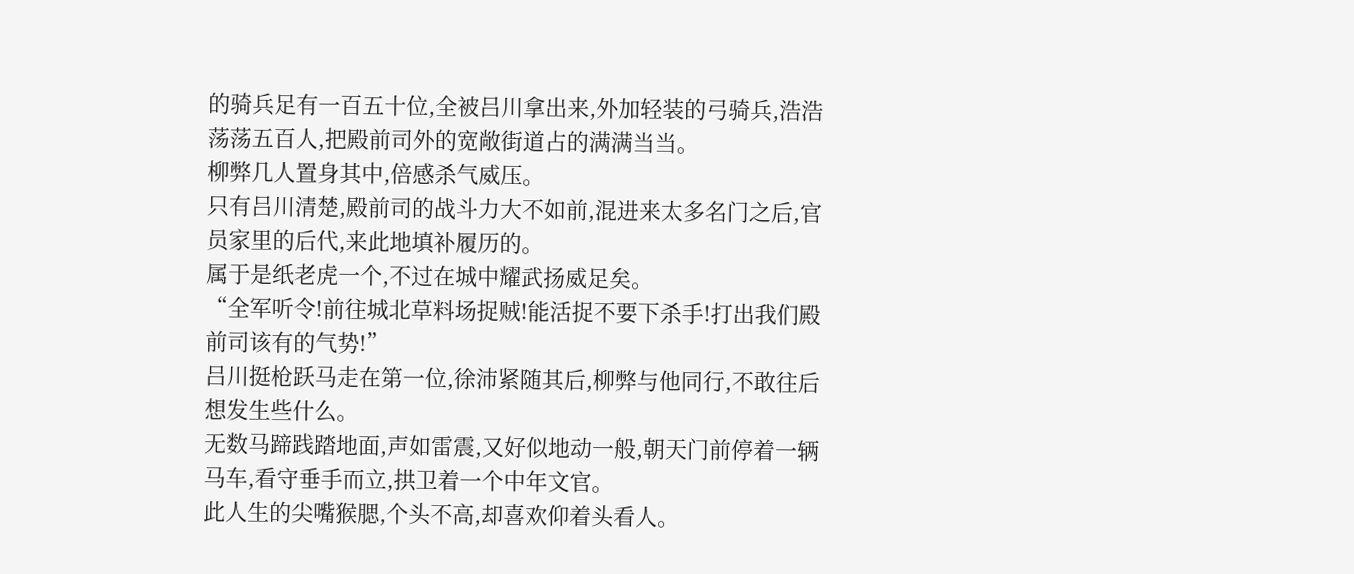的骑兵足有一百五十位,全被吕川拿出来,外加轻装的弓骑兵,浩浩荡荡五百人,把殿前司外的宽敞街道占的满满当当。
柳弊几人置身其中,倍感杀气威压。
只有吕川清楚,殿前司的战斗力大不如前,混进来太多名门之后,官员家里的后代,来此地填补履历的。
属于是纸老虎一个,不过在城中耀武扬威足矣。
“全军听令!前往城北草料场捉贼!能活捉不要下杀手!打出我们殿前司该有的气势!”
吕川挺枪跃马走在第一位,徐沛紧随其后,柳弊与他同行,不敢往后想发生些什么。
无数马蹄践踏地面,声如雷震,又好似地动一般,朝天门前停着一辆马车,看守垂手而立,拱卫着一个中年文官。
此人生的尖嘴猴腮,个头不高,却喜欢仰着头看人。